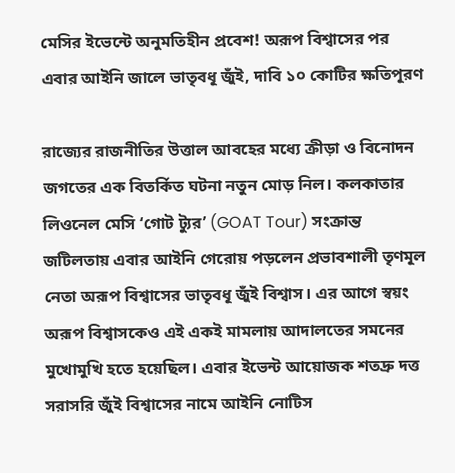মেসির ইভেন্টে অনুমতিহীন প্রবেশ! অরূপ বিশ্বাসের পর এবার আইনি জালে ভাতৃবধূ জুঁই, দাবি ১০ কোটির ক্ষতিপূরণ

রাজ্যের রাজনীতির উত্তাল আবহের মধ্যে ক্রীড়া ও বিনোদন জগতের এক বিতর্কিত ঘটনা নতুন মোড় নিল। কলকাতার লিওনেল মেসি ‘গোট ট্যুর’ (GOAT Tour) সংক্রান্ত জটিলতায় এবার আইনি গেরোয় পড়লেন প্রভাবশালী তৃণমূল নেতা অরূপ বিশ্বাসের ভাতৃবধূ জুঁই বিশ্বাস। এর আগে স্বয়ং অরূপ বিশ্বাসকেও এই একই মামলায় আদালতের সমনের মুখোমুখি হতে হয়েছিল। এবার ইভেন্ট আয়োজক শতদ্রু দত্ত সরাসরি জুঁই বিশ্বাসের নামে আইনি নোটিস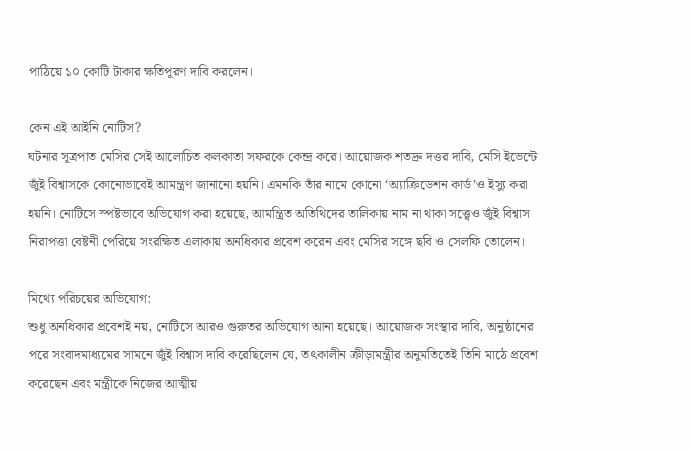পাঠিয়ে ১০ কোটি টাকার ক্ষতিপূরণ দাবি করলেন।

কেন এই আইনি নোটিস?
ঘটনার সূত্রপাত মেসির সেই আলোচিত কলকাতা সফরকে কেন্দ্র করে। আয়োজক শতদ্রু দত্তর দাবি, মেসি ইভেন্টে জুঁই বিশ্বাসকে কোনোভাবেই আমন্ত্রণ জানানো হয়নি। এমনকি তাঁর নামে কোনো ‘অ্যাক্রিডেশন কার্ড’ও ইস্যু করা হয়নি। নোটিসে স্পষ্টভাবে অভিযোগ করা হয়েছে, আমন্ত্রিত অতিথিদের তালিকায় নাম না থাকা সত্ত্বেও জুঁই বিশ্বাস নিরাপত্তা বেষ্টনী পেরিয়ে সংরক্ষিত এলাকায় অনধিকার প্রবেশ করেন এবং মেসির সঙ্গে ছবি ও সেলফি তোলেন।

মিথ্যে পরিচয়ের অভিযোগ:
শুধু অনধিকার প্রবেশই নয়, নোটিসে আরও গুরুতর অভিযোগ আনা হয়েছে। আয়োজক সংস্থার দাবি, অনুষ্ঠানের পরে সংবাদমাধ্যমের সামনে জুঁই বিশ্বাস দাবি করেছিলেন যে, তৎকালীন ক্রীড়ামন্ত্রীর অনুমতিতেই তিনি মাঠে প্রবেশ করেছেন এবং মন্ত্রীকে নিজের আত্মীয়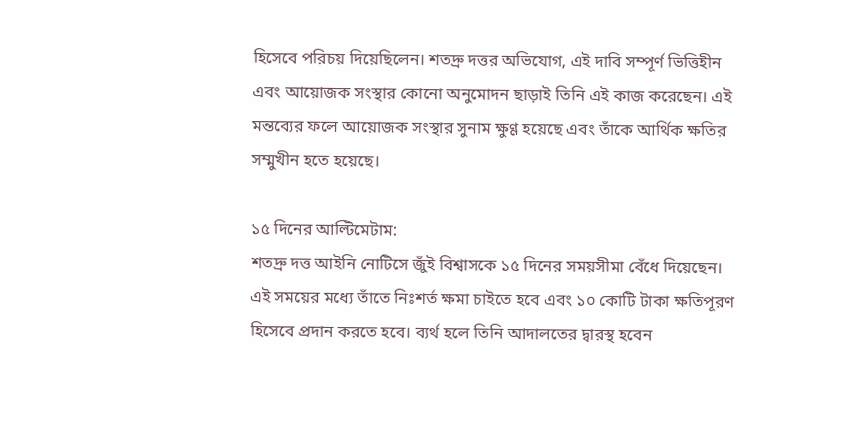হিসেবে পরিচয় দিয়েছিলেন। শতদ্রু দত্তর অভিযোগ, এই দাবি সম্পূর্ণ ভিত্তিহীন এবং আয়োজক সংস্থার কোনো অনুমোদন ছাড়াই তিনি এই কাজ করেছেন। এই মন্তব্যের ফলে আয়োজক সংস্থার সুনাম ক্ষুণ্ণ হয়েছে এবং তাঁকে আর্থিক ক্ষতির সম্মুখীন হতে হয়েছে।

১৫ দিনের আল্টিমেটাম:
শতদ্রু দত্ত আইনি নোটিসে জুঁই বিশ্বাসকে ১৫ দিনের সময়সীমা বেঁধে দিয়েছেন। এই সময়ের মধ্যে তাঁতে নিঃশর্ত ক্ষমা চাইতে হবে এবং ১০ কোটি টাকা ক্ষতিপূরণ হিসেবে প্রদান করতে হবে। ব্যর্থ হলে তিনি আদালতের দ্বারস্থ হবেন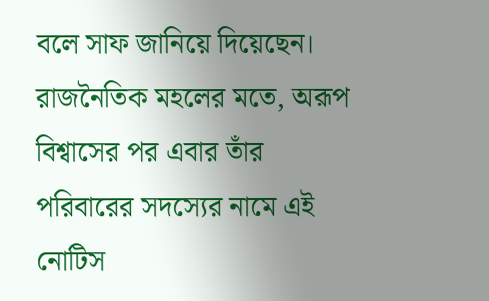বলে সাফ জানিয়ে দিয়েছেন। রাজনৈতিক মহলের মতে, অরূপ বিশ্বাসের পর এবার তাঁর পরিবারের সদস্যের নামে এই নোটিস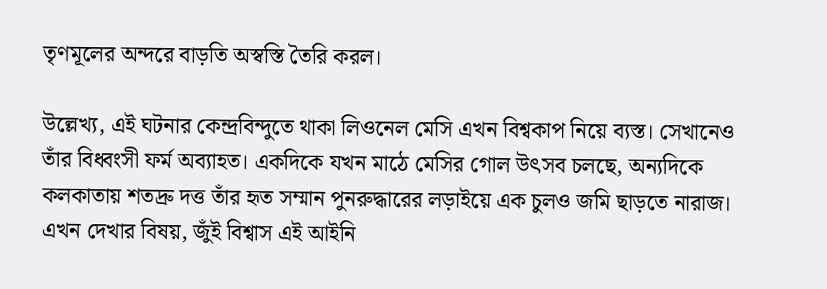তৃণমূলের অন্দরে বাড়তি অস্বস্তি তৈরি করল।

উল্লেখ্য, এই ঘটনার কেন্দ্রবিন্দুতে থাকা লিওনেল মেসি এখন বিশ্বকাপ নিয়ে ব্যস্ত। সেখানেও তাঁর বিধ্বংসী ফর্ম অব্যাহত। একদিকে যখন মাঠে মেসির গোল উৎসব চলছে, অন্যদিকে কলকাতায় শতদ্রু দত্ত তাঁর হৃত সম্মান পুনরুদ্ধারের লড়াইয়ে এক চুলও জমি ছাড়তে নারাজ। এখন দেখার বিষয়, জুঁই বিশ্বাস এই আইনি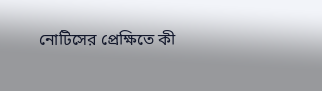নোটিসের প্রেক্ষিতে কী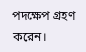পদক্ষেপ গ্রহণ করেন।